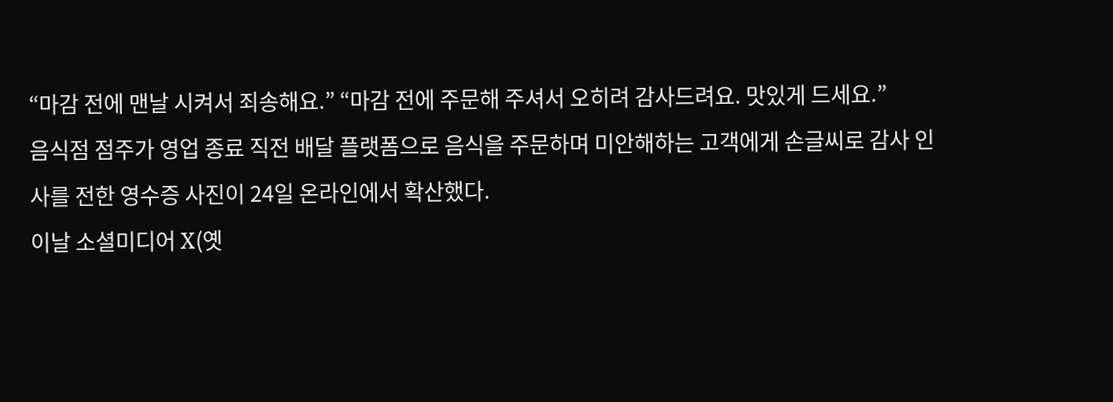“마감 전에 맨날 시켜서 죄송해요.” “마감 전에 주문해 주셔서 오히려 감사드려요. 맛있게 드세요.”
음식점 점주가 영업 종료 직전 배달 플랫폼으로 음식을 주문하며 미안해하는 고객에게 손글씨로 감사 인사를 전한 영수증 사진이 24일 온라인에서 확산했다.
이날 소셜미디어 X(옛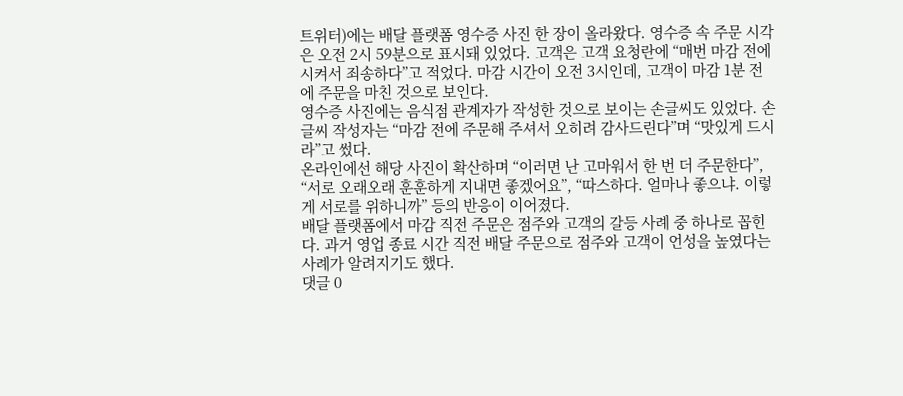트위터)에는 배달 플랫폼 영수증 사진 한 장이 올라왔다. 영수증 속 주문 시각은 오전 2시 59분으로 표시돼 있었다. 고객은 고객 요청란에 “매번 마감 전에 시켜서 죄송하다”고 적었다. 마감 시간이 오전 3시인데, 고객이 마감 1분 전에 주문을 마친 것으로 보인다.
영수증 사진에는 음식점 관계자가 작성한 것으로 보이는 손글씨도 있었다. 손글씨 작성자는 “마감 전에 주문해 주셔서 오히려 감사드린다”며 “맛있게 드시라”고 썼다.
온라인에선 해당 사진이 확산하며 “이러면 난 고마워서 한 번 더 주문한다”, “서로 오래오래 훈훈하게 지내면 좋겠어요”, “따스하다. 얼마나 좋으냐. 이렇게 서로를 위하니까” 등의 반응이 이어졌다.
배달 플랫폼에서 마감 직전 주문은 점주와 고객의 갈등 사례 중 하나로 꼽힌다. 과거 영업 종료 시간 직전 배달 주문으로 점주와 고객이 언성을 높였다는 사례가 알려지기도 했다.
댓글 0